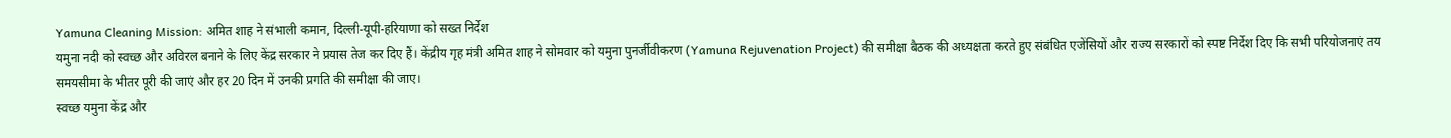Yamuna Cleaning Mission: अमित शाह ने संभाली कमान, दिल्ली-यूपी-हरियाणा को सख्त निर्देश
यमुना नदी को स्वच्छ और अविरल बनाने के लिए केंद्र सरकार ने प्रयास तेज कर दिए हैं। केंद्रीय गृह मंत्री अमित शाह ने सोमवार को यमुना पुनर्जीवीकरण (Yamuna Rejuvenation Project) की समीक्षा बैठक की अध्यक्षता करते हुए संबंधित एजेंसियों और राज्य सरकारों को स्पष्ट निर्देश दिए कि सभी परियोजनाएं तय समयसीमा के भीतर पूरी की जाएं और हर 20 दिन में उनकी प्रगति की समीक्षा की जाए।
स्वच्छ यमुना केंद्र और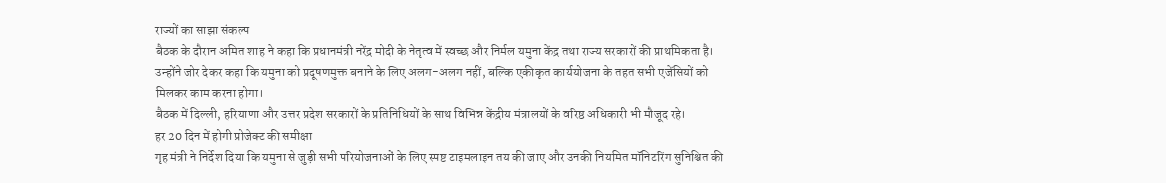राज्यों का साझा संकल्प
बैठक के दौरान अमित शाह ने कहा कि प्रधानमंत्री नरेंद्र मोदी के नेतृत्व में स्वच्छ और निर्मल यमुना केंद्र तथा राज्य सरकारों की प्राथमिकता है। उन्होंने जोर देकर कहा कि यमुना को प्रदूषणमुक्त बनाने के लिए अलग-अलग नहीं, बल्कि एकीकृत कार्ययोजना के तहत सभी एजेंसियों को मिलकर काम करना होगा।
बैठक में दिल्ली, हरियाणा और उत्तर प्रदेश सरकारों के प्रतिनिधियों के साथ विभिन्न केंद्रीय मंत्रालयों के वरिष्ठ अधिकारी भी मौजूद रहे।
हर 20 दिन में होगी प्रोजेक्ट की समीक्षा
गृह मंत्री ने निर्देश दिया कि यमुना से जुड़ी सभी परियोजनाओं के लिए स्पष्ट टाइमलाइन तय की जाए और उनकी नियमित मॉनिटरिंग सुनिश्चित की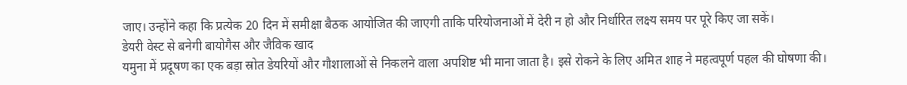जाए। उन्होंने कहा कि प्रत्येक 20 दिन में समीक्षा बैठक आयोजित की जाएगी ताकि परियोजनाओं में देरी न हो और निर्धारित लक्ष्य समय पर पूरे किए जा सकें।
डेयरी वेस्ट से बनेगी बायोगैस और जैविक खाद
यमुना में प्रदूषण का एक बड़ा स्रोत डेयरियों और गौशालाओं से निकलने वाला अपशिष्ट भी माना जाता है। इसे रोकने के लिए अमित शाह ने महत्वपूर्ण पहल की घोषणा की।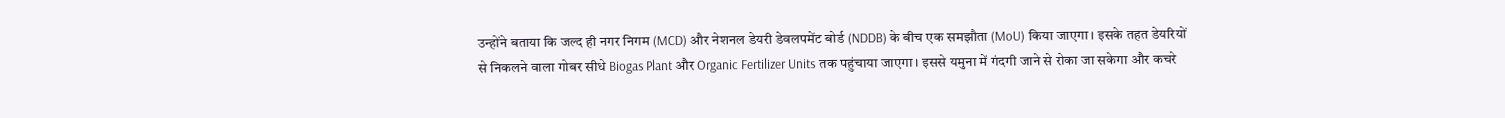उन्होंने बताया कि जल्द ही नगर निगम (MCD) और नेशनल डेयरी डेवलपमेंट बोर्ड (NDDB) के बीच एक समझौता (MoU) किया जाएगा। इसके तहत डेयरियों से निकलने वाला गोबर सीधे Biogas Plant और Organic Fertilizer Units तक पहुंचाया जाएगा। इससे यमुना में गंदगी जाने से रोका जा सकेगा और कचरे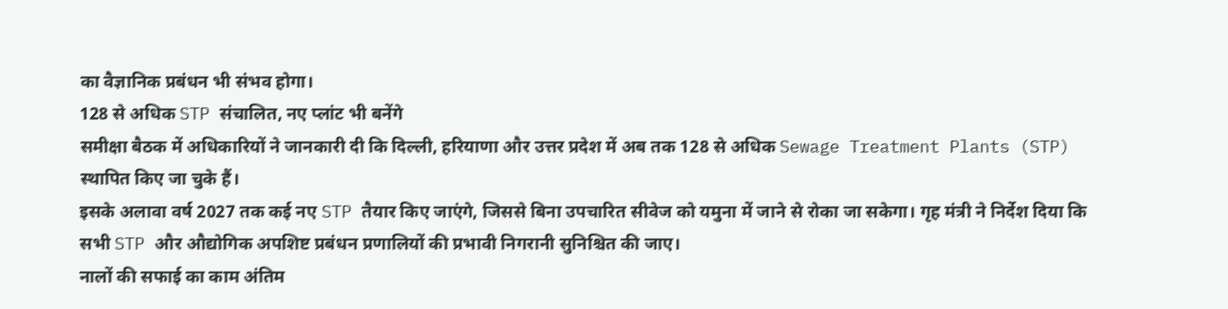का वैज्ञानिक प्रबंधन भी संभव होगा।
128 से अधिक STP संचालित, नए प्लांट भी बनेंगे
समीक्षा बैठक में अधिकारियों ने जानकारी दी कि दिल्ली, हरियाणा और उत्तर प्रदेश में अब तक 128 से अधिक Sewage Treatment Plants (STP) स्थापित किए जा चुके हैं।
इसके अलावा वर्ष 2027 तक कई नए STP तैयार किए जाएंगे, जिससे बिना उपचारित सीवेज को यमुना में जाने से रोका जा सकेगा। गृह मंत्री ने निर्देश दिया कि सभी STP और औद्योगिक अपशिष्ट प्रबंधन प्रणालियों की प्रभावी निगरानी सुनिश्चित की जाए।
नालों की सफाई का काम अंतिम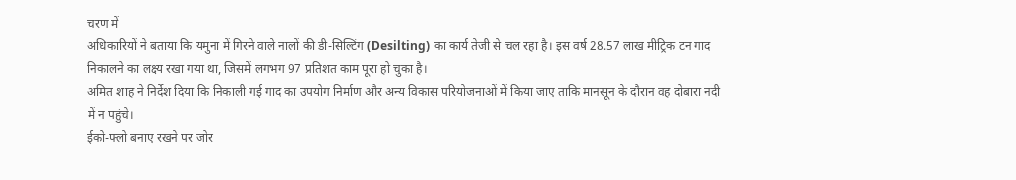चरण में
अधिकारियों ने बताया कि यमुना में गिरने वाले नालों की डी-सिल्टिंग (Desilting) का कार्य तेजी से चल रहा है। इस वर्ष 28.57 लाख मीट्रिक टन गाद निकालने का लक्ष्य रखा गया था, जिसमें लगभग 97 प्रतिशत काम पूरा हो चुका है।
अमित शाह ने निर्देश दिया कि निकाली गई गाद का उपयोग निर्माण और अन्य विकास परियोजनाओं में किया जाए ताकि मानसून के दौरान वह दोबारा नदी में न पहुंचे।
ईको-फ्लो बनाए रखने पर जोर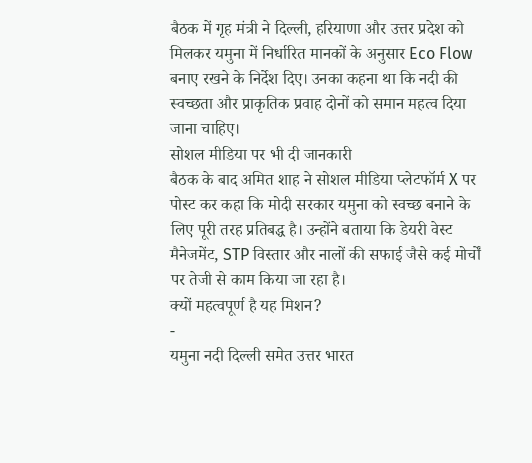बैठक में गृह मंत्री ने दिल्ली, हरियाणा और उत्तर प्रदेश को मिलकर यमुना में निर्धारित मानकों के अनुसार Eco Flow बनाए रखने के निर्देश दिए। उनका कहना था कि नदी की स्वच्छता और प्राकृतिक प्रवाह दोनों को समान महत्व दिया जाना चाहिए।
सोशल मीडिया पर भी दी जानकारी
बैठक के बाद अमित शाह ने सोशल मीडिया प्लेटफॉर्म X पर पोस्ट कर कहा कि मोदी सरकार यमुना को स्वच्छ बनाने के लिए पूरी तरह प्रतिबद्ध है। उन्होंने बताया कि डेयरी वेस्ट मैनेजमेंट, STP विस्तार और नालों की सफाई जैसे कई मोर्चों पर तेजी से काम किया जा रहा है।
क्यों महत्वपूर्ण है यह मिशन?
-
यमुना नदी दिल्ली समेत उत्तर भारत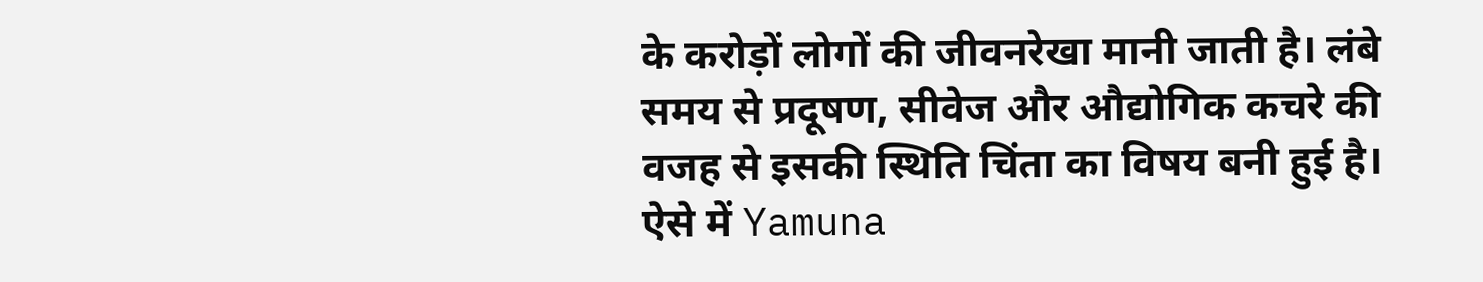के करोड़ों लोगों की जीवनरेखा मानी जाती है। लंबे समय से प्रदूषण, सीवेज और औद्योगिक कचरे की वजह से इसकी स्थिति चिंता का विषय बनी हुई है। ऐसे में Yamuna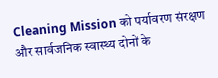Cleaning Mission को पर्यावरण संरक्षण और सार्वजनिक स्वास्थ्य दोनों के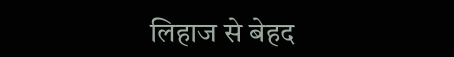लिहाज से बेहद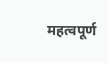महत्वपूर्ण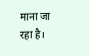माना जा रहा है।